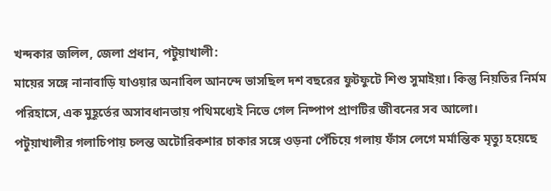খন্দকার জলিল, জেলা প্রধান, পটুয়াখালী:
মায়ের সঙ্গে নানাবাড়ি যাওয়ার অনাবিল আনন্দে ভাসছিল দশ বছরের ফুটফুটে শিশু সুমাইয়া। কিন্তু নিয়তির নির্মম পরিহাসে, এক মুহূর্তের অসাবধানতায় পথিমধ্যেই নিভে গেল নিষ্পাপ প্রাণটির জীবনের সব আলো।
পটুয়াখালীর গলাচিপায় চলন্ত অটোরিকশার চাকার সঙ্গে ওড়না পেঁচিয়ে গলায় ফাঁস লেগে মর্মান্তিক মৃত্যু হয়েছে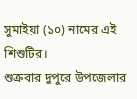সুমাইয়া (১০) নামের এই শিশুটির।
শুক্রবার দুপুরে উপজেলার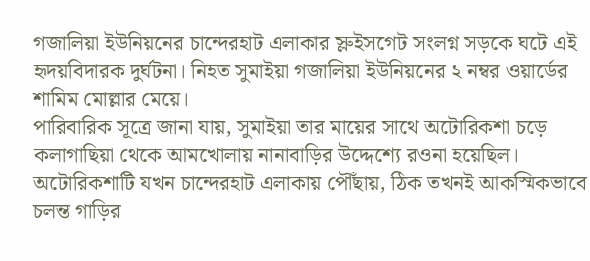গজালিয়া ইউনিয়নের চান্দেরহাট এলাকার স্লুইসগেট সংলগ্ন সড়কে ঘটে এই হৃদয়বিদারক দুর্ঘটনা। নিহত সুমাইয়া গজালিয়া ইউনিয়নের ২ নম্বর ওয়ার্ডের শামিম মোল্লার মেয়ে।
পারিবারিক সূত্রে জানা যায়, সুমাইয়া তার মায়ের সাথে অটোরিকশা চড়ে কলাগাছিয়া থেকে আমখোলায় নানাবাড়ির উদ্দেশ্যে রওনা হয়েছিল। অটোরিকশাটি যখন চান্দেরহাট এলাকায় পৌঁছায়, ঠিক তখনই আকস্মিকভাবে চলন্ত গাড়ির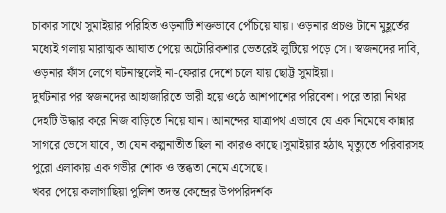চাকার সাথে সুমাইয়ার পরিহিত ওড়নাটি শক্তভাবে পেঁচিয়ে যায়। ওড়নার প্রচণ্ড টানে মুহূর্তের মধ্যেই গলায় মারাত্মক আঘাত পেয়ে অটোরিকশার ভেতরেই লুটিয়ে পড়ে সে। স্বজনদের দাবি, ওড়নার ফাঁস লেগে ঘটনাস্থলেই না-ফেরার দেশে চলে যায় ছোট্ট সুমাইয়া।
দুর্ঘটনার পর স্বজনদের আহাজারিতে ভারী হয়ে ওঠে আশপাশের পরিবেশ। পরে তারা নিথর দেহটি উদ্ধার করে নিজ বাড়িতে নিয়ে যান। আনন্দের যাত্রাপথ এভাবে যে এক নিমেষে কান্নার সাগরে ভেসে যাবে, তা যেন কল্পনাতীত ছিল না কারও কাছে।সুমাইয়ার হঠাৎ মৃত্যুতে পরিবারসহ পুরো এলাকায় এক গভীর শোক ও স্তব্ধতা নেমে এসেছে।
খবর পেয়ে কলাগাছিয়া পুলিশ তদন্ত কেন্দ্রের উপপরিদর্শক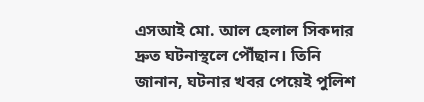এসআই মো. আল হেলাল সিকদার দ্রুত ঘটনাস্থলে পৌঁছান। তিনি জানান, ঘটনার খবর পেয়েই পুলিশ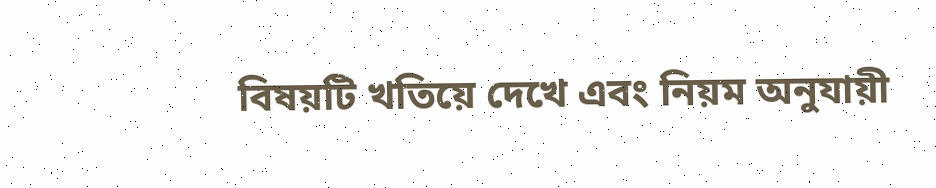বিষয়টি খতিয়ে দেখে এবং নিয়ম অনুযায়ী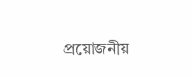প্রয়োজনীয়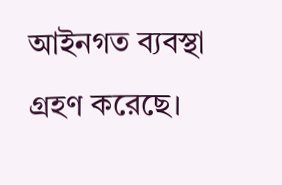আইনগত ব্যবস্থা গ্রহণ করেছে।